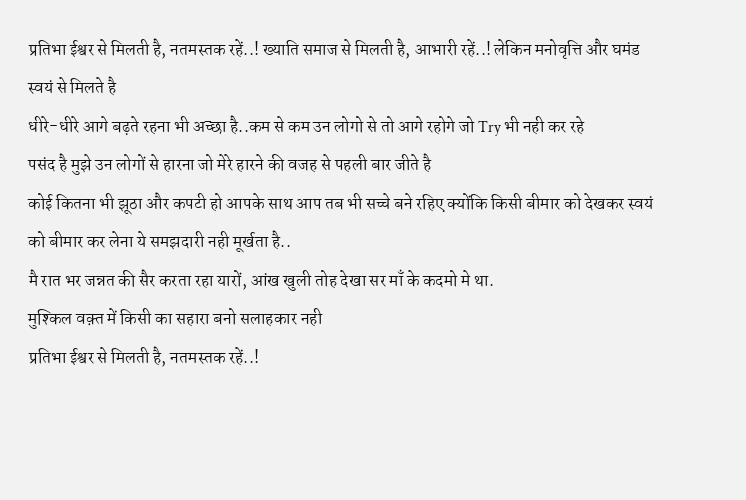प्रतिभा ईश्वर से मिलती है, नतमस्तक रहें..! ख्याति समाज से मिलती है, आभारी रहें..! लेकिन मनोवृत्ति और घमंड स्वयं से मिलते है
धीरे-धीरे आगे बढ़ते रहना भी अच्छा है..कम से कम उन लोगो से तो आगे रहोगे जो Try भी नही कर रहे
पसंद है मुझे उन लोगों से हारना जो मेरे हारने की वजह से पहली बार जीते है
कोई कितना भी झूठा और कपटी हो आपके साथ आप तब भी सच्चे बने रहिए क्योंकि किसी बीमार को देखकर स्वयं को बीमार कर लेना ये समझदारी नही मूर्खता है..
मै रात भर जन्नत की सैर करता रहा यारों, आंख खुली तोह देखा सर माँ के कदमो मे था.
मुश्किल वक़्त में किसी का सहारा बनो सलाहकार नही
प्रतिभा ईश्वर से मिलती है, नतमस्तक रहें..!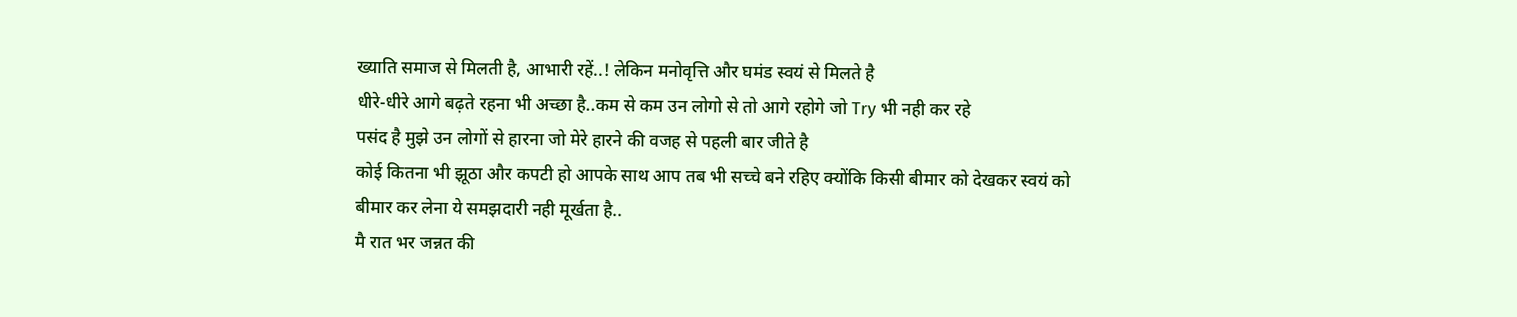ख्याति समाज से मिलती है, आभारी रहें..! लेकिन मनोवृत्ति और घमंड स्वयं से मिलते है
धीरे-धीरे आगे बढ़ते रहना भी अच्छा है..कम से कम उन लोगो से तो आगे रहोगे जो Try भी नही कर रहे
पसंद है मुझे उन लोगों से हारना जो मेरे हारने की वजह से पहली बार जीते है
कोई कितना भी झूठा और कपटी हो आपके साथ आप तब भी सच्चे बने रहिए क्योंकि किसी बीमार को देखकर स्वयं को बीमार कर लेना ये समझदारी नही मूर्खता है..
मै रात भर जन्नत की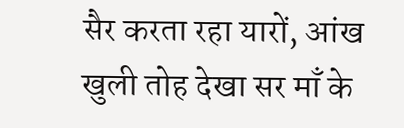सैर करता रहा यारों, आंख खुली तोह देखा सर माँ के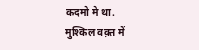कदमो मे था.
मुश्किल वक़्त में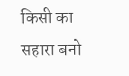किसी का सहारा बनो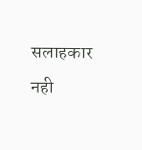सलाहकार नही